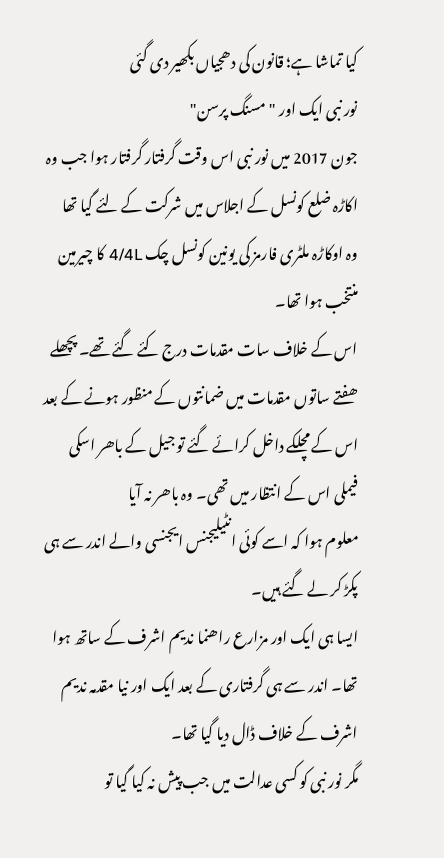کیا تماشا ہے؛ قانون کی دھجیاں بکھیر دی گئی
نور نبی ایک اور "مسنگ پرسن"
جون 2017 میں نور نبی اس وقت گرفتار گرفتار ہوا جب وہ اکاڑہ ضلع کونسل کے اجلاس میں شرکت کے لئے گیا تھا
وہ اوکاڑہ ملٹری فارمز کی یونین کونسل چک 4/4L کا چیرمین منتخب ہوا تھا۔
اس کے خلاف سات مقدمات درج کئے گئے تھے۔ پچھلے ھفتے ساتوں مقدمات میں ضمانتوں کے منظور ہونے کے بعد اس کے مچلکے داخل کرائے گئے تو جیل کے باھر اسکی فیملی اس کے انتظار میں تھی۔ وہ باھر نہ آیا
معلوم ہوا کہ اسے کوئی انٹیلیجنس ایجنسی والے اندر سے ہی پکڑ کر لے گئے ہیں۔
ایسا ہی ایک اور مزارع راھنما ندیم اشرف کے ساتھ ہوا تھا۔ اندر سے ہی گرفتاری کے بعد ایک اور نیا مقدمہ ندیم اشرف کے خلاف ڈال دیا گیا تھا۔
مگر نور نبی کو کسی عدالت میں جب پیش نہ کیا گیا تو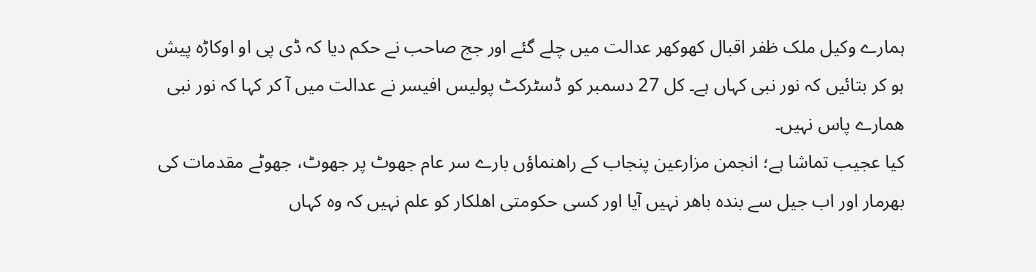ہمارے وکیل ملک ظفر اقبال کھوکھر عدالت میں چلے گئے اور جج صاحب نے حکم دیا کہ ڈی پی او اوکاڑہ پیش ہو کر بتائیں کہ نور نبی کہاں ہے۔ کل 27 دسمبر کو ڈسٹرکٹ پولیس افیسر نے عدالت میں آ کر کہا کہ نور نبی ھمارے پاس نہیں۔
کیا عجیب تماشا ہے؛ انجمن مزارعین پنجاب کے راھنماؤں بارے سر عام جھوٹ پر جھوٹ، جھوٹے مقدمات کی بھرمار اور اب جیل سے بندہ باھر نہیں آیا اور کسی حکومتی اھلکار کو علم نہیں کہ وہ کہاں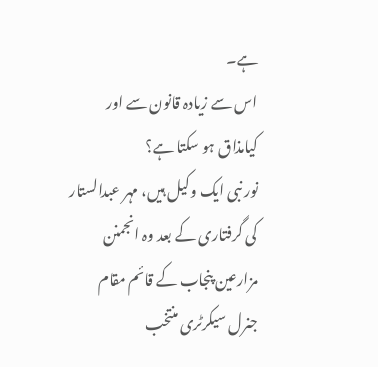ہے۔
اس سے زیادہ قانون سے اور کیامذاق ہو سکتا ہے؟
نور نبی ایک وکیل ہیں، مہر عبدالستار کی گرفتاری کے بعد وہ انجمنن مزارعین پنجاب کے قائم مقام جنرل سیکرٹری منتخب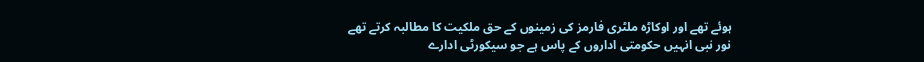ہوئے تھے اور اوکاڑہ ملٹری فارمز کی زمینوں کے حق ملکیت کا مطالبہ کرتے تھے
نور نبی انہیں حکومتی اداروں کے پاس ہے جو سیکورٹی ادارے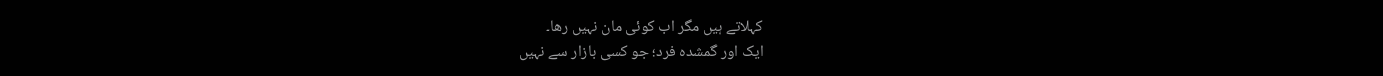کہلاتے ہیں مگر اب کوئی مان نہیں رھا۔
ایک اور گمشدہ فرد؛ جو کسی بازار سے نہیں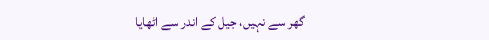گھر سے نہیں، جیل کے اندر سے اٹھایا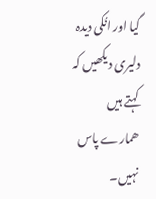گیا اور انُکی دیدہ دلیری دیکھیں کہ کہتے ہیں ھمارے پاس نہیں۔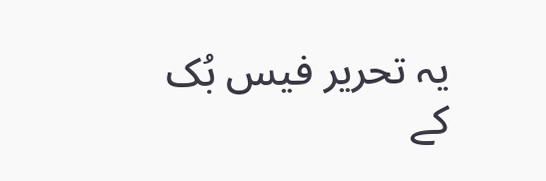یہ تحریر فیس بُک کے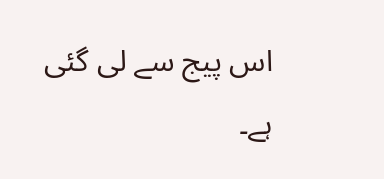اس پیج سے لی گئی ہے۔